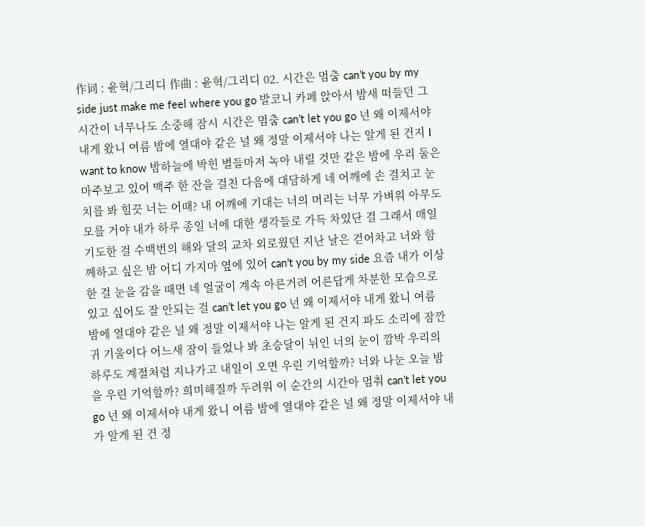作词 : 윤혁/그리디 作曲 : 윤혁/그리디 02. 시간은 멈춤 can’t you by my side just make me feel where you go 발코니 카페 앉아서 밤새 떠들던 그 시간이 너무나도 소중해 잠시 시간은 멈춤 can’t let you go 넌 왜 이제서야 내게 왔니 여름 밤에 열대야 같은 널 왜 정말 이제서야 나는 알게 된 건지 I want to know 밤하늘에 박힌 별들마저 녹아 내릴 것만 같은 밤에 우리 둘은 마주보고 있어 맥주 한 잔을 걸친 다음에 대담하게 네 어깨에 손 걸치고 눈치를 봐 힐끗 너는 어때? 내 어깨에 기대는 너의 머리는 너무 가벼워 아무도 모를 거야 내가 하루 종일 너에 대한 생각들로 가득 차있단 걸 그래서 매일 기도한 걸 수백번의 해와 달의 교차 외로웠던 지난 날은 걷어차고 너와 함께하고 싶은 밤 어디 가지마 옆에 있어 can’t you by my side 요즘 내가 이상한 걸 눈을 감을 때면 네 얼굴이 계속 아른거려 어른답게 차분한 모습으로 있고 싶어도 잘 안되는 걸 can’t let you go 넌 왜 이제서야 내게 왔니 여름 밤에 열대야 같은 널 왜 정말 이제서야 나는 알게 된 건지 파도 소리에 잠깐 귀 기울이다 어느새 잠이 들었나 봐 초승달이 뉘인 너의 눈이 깜박 우리의 하루도 계절처럼 지나가고 내일이 오면 우린 기억할까? 너와 나눈 오늘 밤을 우린 기억할까? 희미해질까 두려워 이 순간의 시간아 멈춰 can’t let you go 넌 왜 이제서야 내게 왔니 여름 밤에 열대야 같은 널 왜 정말 이제서야 내가 알게 된 건 정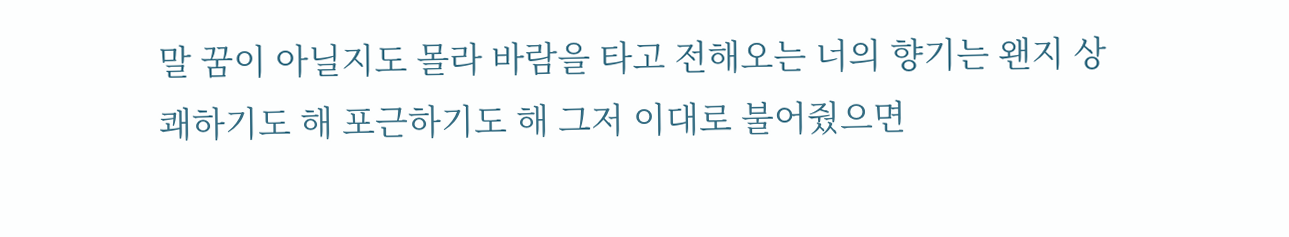말 꿈이 아닐지도 몰라 바람을 타고 전해오는 너의 향기는 왠지 상쾌하기도 해 포근하기도 해 그저 이대로 불어줬으면